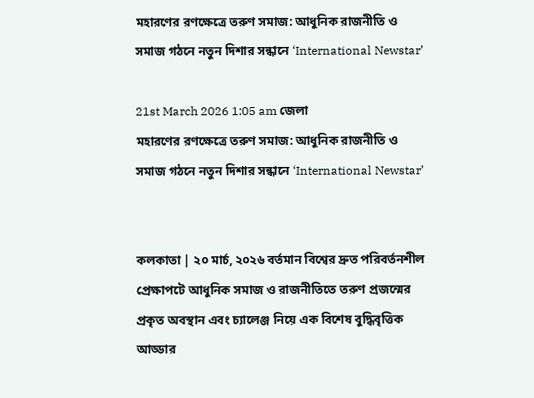মহারণের রণক্ষেত্রে তরুণ সমাজ: আধুনিক রাজনীতি ও সমাজ গঠনে নতুন দিশার সন্ধানে ‘International Newstar’

21st March 2026 1:05 am জেলা
মহারণের রণক্ষেত্রে তরুণ সমাজ: আধুনিক রাজনীতি ও সমাজ গঠনে নতুন দিশার সন্ধানে ‘International Newstar’


কলকাতা | ২০ মার্চ, ২০২৬ বর্তমান বিশ্বের দ্রুত পরিবর্তনশীল প্রেক্ষাপটে আধুনিক সমাজ ও রাজনীতিতে তরুণ প্রজন্মের প্রকৃত অবস্থান এবং চ্যালেঞ্জ নিয়ে এক বিশেষ বুদ্ধিবৃত্তিক আড্ডার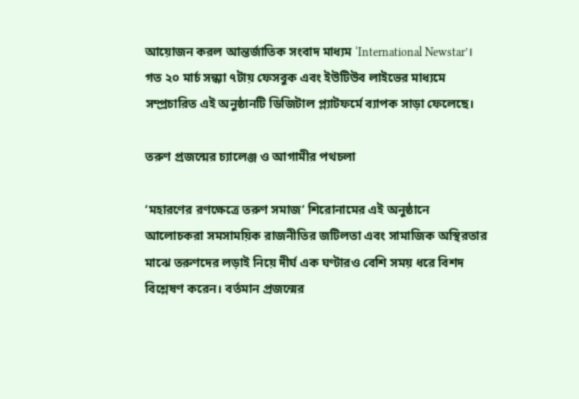আয়োজন করল আন্তর্জাতিক সংবাদ মাধ্যম ‘International Newstar’। গত ২০ মার্চ সন্ধ্যা ৭টায় ফেসবুক এবং ইউটিউব লাইভের মাধ্যমে সম্প্রচারিত এই অনুষ্ঠানটি ডিজিটাল প্ল্যাটফর্মে ব্যাপক সাড়া ফেলেছে।

তরুণ প্রজন্মের চ্যালেঞ্জ ও আগামীর পথচলা

‘মহারণের রণক্ষেত্রে তরুণ সমাজ’ শিরোনামের এই অনুষ্ঠানে আলোচকরা সমসাময়িক রাজনীতির জটিলতা এবং সামাজিক অস্থিরতার মাঝে তরুণদের লড়াই নিয়ে দীর্ঘ এক ঘণ্টারও বেশি সময় ধরে বিশদ বিশ্লেষণ করেন। বর্তমান প্রজন্মের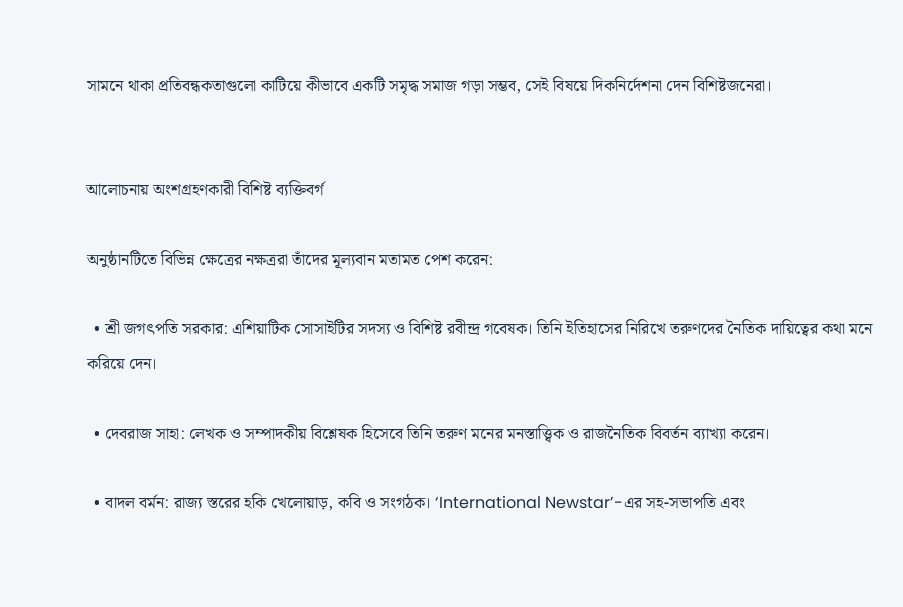সামনে থাকা প্রতিবন্ধকতাগুলো কাটিয়ে কীভাবে একটি সমৃদ্ধ সমাজ গড়া সম্ভব, সেই বিষয়ে দিকনির্দেশনা দেন বিশিষ্টজনেরা।


আলোচনায় অংশগ্রহণকারী বিশিষ্ট ব্যক্তিবর্গ

অনুষ্ঠানটিতে বিভিন্ন ক্ষেত্রের নক্ষত্ররা তাঁদের মূল্যবান মতামত পেশ করেন:

  • শ্রী জগৎপতি সরকার: এশিয়াটিক সোসাইটির সদস্য ও বিশিষ্ট রবীন্দ্র গবেষক। তিনি ইতিহাসের নিরিখে তরুণদের নৈতিক দায়িত্বের কথা মনে করিয়ে দেন।

  • দেবরাজ সাহা: লেখক ও সম্পাদকীয় বিশ্লেষক হিসেবে তিনি তরুণ মনের মনস্তাত্ত্বিক ও রাজনৈতিক বিবর্তন ব্যাখ্যা করেন।

  • বাদল বর্মন: রাজ্য স্তরের হকি খেলোয়াড়, কবি ও সংগঠক। ‘International Newstar’-এর সহ-সভাপতি এবং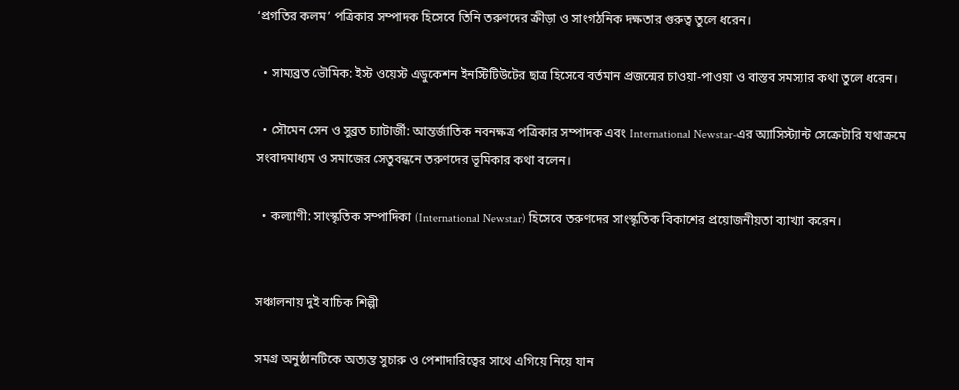‘প্রগতির কলম’ পত্রিকার সম্পাদক হিসেবে তিনি তরুণদের ক্রীড়া ও সাংগঠনিক দক্ষতার গুরুত্ব তুলে ধরেন।

  • সাম্যব্রত ভৌমিক: ইস্ট ওয়েস্ট এডুকেশন ইনস্টিটিউটের ছাত্র হিসেবে বর্তমান প্রজন্মের চাওয়া-পাওয়া ও বাস্তব সমস্যার কথা তুলে ধরেন।

  • সৌমেন সেন ও সুব্রত চ্যাটার্জী: আন্তর্জাতিক নবনক্ষত্র পত্রিকার সম্পাদক এবং International Newstar-এর অ্যাসিস্ট্যান্ট সেক্রেটারি যথাক্রমে সংবাদমাধ্যম ও সমাজের সেতুবন্ধনে তরুণদের ভূমিকার কথা বলেন।

  • কল্যাণী: সাংস্কৃতিক সম্পাদিকা (International Newstar) হিসেবে তরুণদের সাংস্কৃতিক বিকাশের প্রয়োজনীয়তা ব্যাখ্যা করেন।


সঞ্চালনায় দুই বাচিক শিল্পী

সমগ্র অনুষ্ঠানটিকে অত্যন্ত সুচারু ও পেশাদারিত্বের সাথে এগিয়ে নিয়ে যান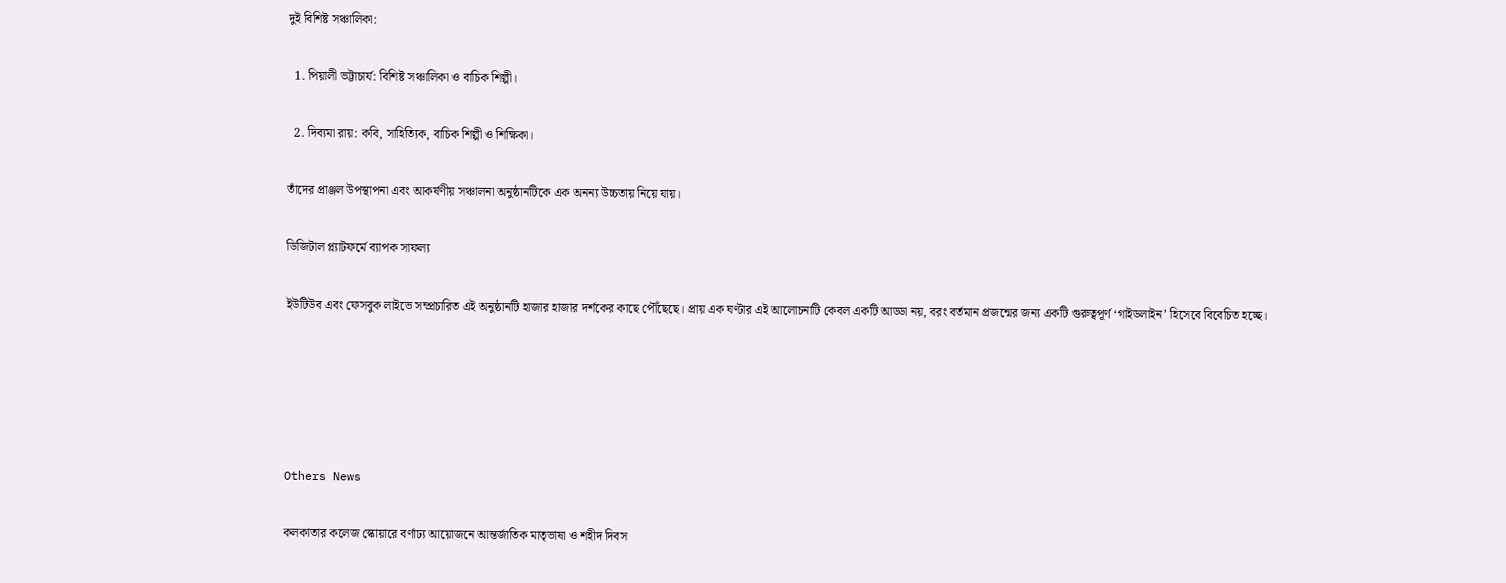দুই বিশিষ্ট সঞ্চালিকা:

  1. পিয়ালী ভট্টাচার্য: বিশিষ্ট সঞ্চালিকা ও বাচিক শিল্পী।

  2. দিব্যমা রায়: কবি, সাহিত্যিক, বাচিক শিল্পী ও শিক্ষিকা।

তাঁদের প্রাঞ্জল উপস্থাপনা এবং আকর্ষণীয় সঞ্চালনা অনুষ্ঠানটিকে এক অনন্য উচ্চতায় নিয়ে যায়।

ডিজিটাল প্ল্যাটফর্মে ব্যাপক সাফল্য

ইউটিউব এবং ফেসবুক লাইভে সম্প্রচারিত এই অনুষ্ঠানটি হাজার হাজার দর্শকের কাছে পৌঁছেছে। প্রায় এক ঘণ্টার এই আলোচনাটি কেবল একটি আড্ডা নয়, বরং বর্তমান প্রজন্মের জন্য একটি গুরুত্বপূর্ণ ‘গাইডলাইন’ হিসেবে বিবেচিত হচ্ছে।





Others News

কলকাতার কলেজ স্কোয়ারে বর্ণাঢ্য আয়োজনে আন্তর্জাতিক মাতৃভাষা ও শহীদ দিবস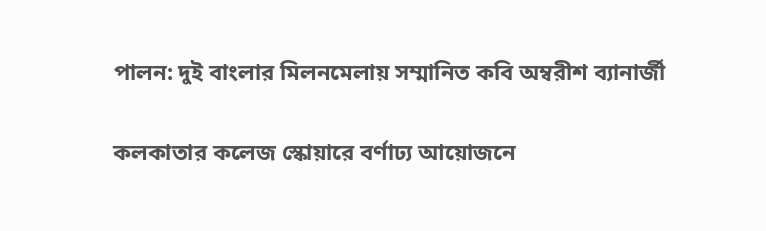পালন: দুই বাংলার মিলনমেলায় সম্মানিত কবি অম্বরীশ ব্যানার্জী

কলকাতার কলেজ স্কোয়ারে বর্ণাঢ্য আয়োজনে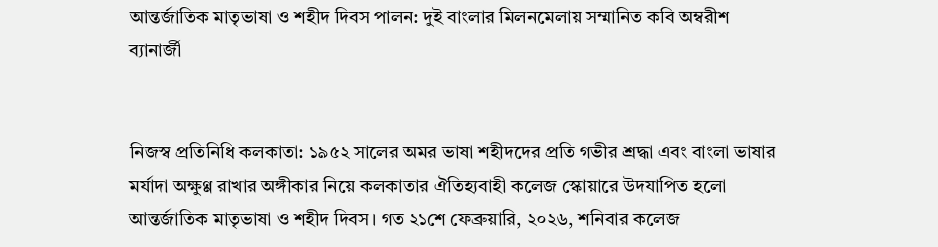আন্তর্জাতিক মাতৃভাষা ও শহীদ দিবস পালন: দুই বাংলার মিলনমেলায় সম্মানিত কবি অম্বরীশ ব্যানার্জী


নিজস্ব প্রতিনিধি কলকাতা: ১৯৫২ সালের অমর ভাষা শহীদদের প্রতি গভীর শ্রদ্ধা এবং বাংলা ভাষার মর্যাদা অক্ষুণ্ণ রাখার অঙ্গীকার নিয়ে কলকাতার ঐতিহ্যবাহী কলেজ স্কোয়ারে উদযাপিত হলো আন্তর্জাতিক মাতৃভাষা ও শহীদ দিবস। গত ২১শে ফেব্রুয়ারি, ২০২৬, শনিবার কলেজ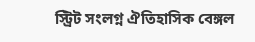স্ট্রিট সংলগ্ন ঐতিহাসিক বেঙ্গল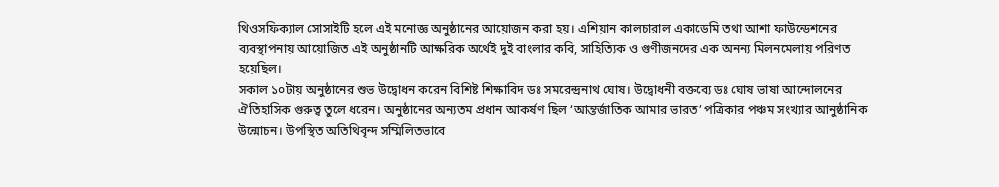থিওসফিক্যাল সোসাইটি হলে এই মনোজ্ঞ অনুষ্ঠানের আয়োজন করা হয়। এশিয়ান কালচারাল একাডেমি তথা আশা ফাউন্ডেশনের ব্যবস্থাপনায় আয়োজিত এই অনুষ্ঠানটি আক্ষরিক অর্থেই দুই বাংলার কবি, সাহিত্যিক ও গুণীজনদের এক অনন্য মিলনমেলায় পরিণত হয়েছিল।
সকাল ১০টায় অনুষ্ঠানের শুভ উদ্বোধন করেন বিশিষ্ট শিক্ষাবিদ ডঃ সমরেন্দ্রনাথ ঘোষ। উদ্বোধনী বক্তব্যে ডঃ ঘোষ ভাষা আন্দোলনের ঐতিহাসিক গুরুত্ব তুলে ধরেন। অনুষ্ঠানের অন্যতম প্রধান আকর্ষণ ছিল ‘আন্তর্জাতিক আমার ভারত’ পত্রিকার পঞ্চম সংখ্যার আনুষ্ঠানিক উন্মোচন। উপস্থিত অতিথিবৃন্দ সম্মিলিতভাবে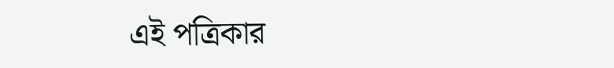এই পত্রিকার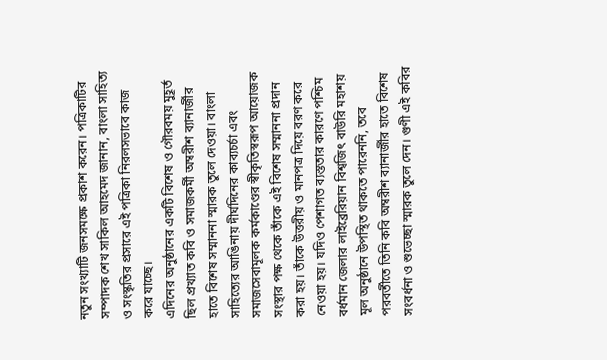নতুন সংখ্যাটি জনসমক্ষে প্রকাশ করেন। পত্রিকাটির সম্পাদক শেখ সাকিল আহমেদ জানান, বাংলা সাহিত্য ও সংস্কৃতির প্রসারে এই পত্রিকা নিরলসভাবে কাজ করে যাচ্ছে।
এদিনের অনুষ্ঠানের একটি বিশেষ ও গৌরবময় মুহূর্ত ছিল প্রখ্যাত কবি ও সমাজকর্মী অম্বরীশ ব্যানার্জীর হাতে বিশেষ সম্মাননা স্মারক তুলে দেওয়া। বাংলা সাহিত্যের আঙিনায় দীর্ঘদিনের কাব্যচর্চা এবং সমাজসেবামূলক কর্মকাণ্ডের স্বীকৃতিস্বরূপ আয়োজক সংস্থার পক্ষ থেকে তাঁকে এই বিশেষ সম্মাননা প্রদান করা হয়। তাঁকে উত্তরীয় ও মানপত্র দিয়ে বরণ করে নেওয়া হয়। যদিও পেশাগত ব্যস্ততার কারণে পশ্চিম বর্ধমান জেলার লাইব্রেরিয়ান বিশ্বজিৎ বাউরি মহাশয় মূল অনুষ্ঠানে উপস্থিত থাকতে পারেননি, তবে পরবর্তীতে তিনি কবি অম্বরীশ ব্যানার্জীর হাতে বিশেষ সংবর্ধনা ও শুভেচ্ছা স্মারক তুলে দেন। গুণী এই কবির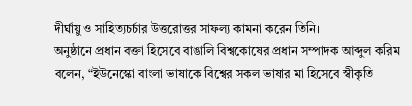দীর্ঘায়ু ও সাহিত্যচর্চার উত্তরোত্তর সাফল্য কামনা করেন তিনি।
অনুষ্ঠানে প্রধান বক্তা হিসেবে বাঙালি বিশ্বকোষের প্রধান সম্পাদক আব্দুল করিম বলেন, “ইউনেস্কো বাংলা ভাষাকে বিশ্বের সকল ভাষার মা হিসেবে স্বীকৃতি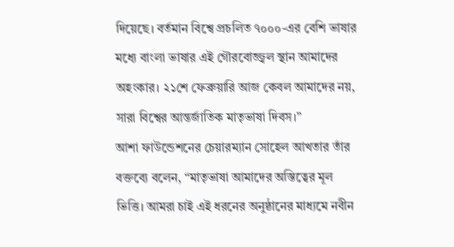দিয়েছে। বর্তমান বিশ্বে প্রচলিত ৭০০০-এর বেশি ভাষার মধ্যে বাংলা ভাষার এই গৌরবোজ্জ্বল স্থান আমাদের অহংকার। ২১শে ফেব্রুয়ারি আজ কেবল আমাদের নয়, সারা বিশ্বের আন্তর্জাতিক মাতৃভাষা দিবস।”
আশা ফাউন্ডেশনের চেয়ারম্যান সোহেল আখতার তাঁর বক্তব্যে বলেন, “মাতৃভাষা আমাদের অস্তিত্বের মূল ভিত্তি। আমরা চাই এই ধরনের অনুষ্ঠানের মাধ্যমে নবীন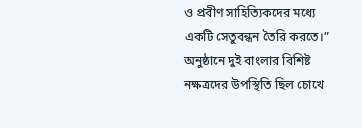ও প্রবীণ সাহিত্যিকদের মধ্যে একটি সেতুবন্ধন তৈরি করতে।”
অনুষ্ঠানে দুই বাংলার বিশিষ্ট নক্ষত্রদের উপস্থিতি ছিল চোখে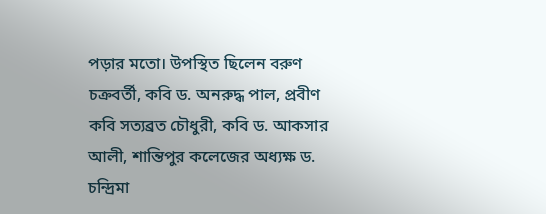পড়ার মতো। উপস্থিত ছিলেন বরুণ চক্রবর্তী, কবি ড. অনরুদ্ধ পাল, প্রবীণ কবি সত্যব্রত চৌধুরী, কবি ড. আকসার আলী, শান্তিপুর কলেজের অধ্যক্ষ ড. চন্দ্রিমা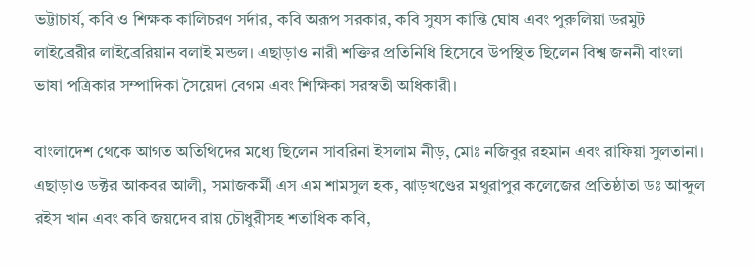ভট্টাচার্য, কবি ও শিক্ষক কালিচরণ সর্দার, কবি অরূপ সরকার, কবি সুযস কান্তি ঘোষ এবং পুরুলিয়া ডরমুট লাইব্রেরীর লাইব্রেরিয়ান বলাই মন্ডল। এছাড়াও নারী শক্তির প্রতিনিধি হিসেবে উপস্থিত ছিলেন বিশ্ব জননী বাংলা ভাষা পত্রিকার সম্পাদিকা সৈয়েদা বেগম এবং শিক্ষিকা সরস্বতী অধিকারী।

বাংলাদেশ থেকে আগত অতিথিদের মধ্যে ছিলেন সাবরিনা ইসলাম নীড়, মোঃ নজিবুর রহমান এবং রাফিয়া সুলতানা। এছাড়াও ডক্টর আকবর আলী, সমাজকর্মী এস এম শামসুল হক, ঝাড়খণ্ডের মথুরাপুর কলেজের প্রতিষ্ঠাতা ডঃ আব্দুল রইস খান এবং কবি জয়দেব রায় চৌধুরীসহ শতাধিক কবি,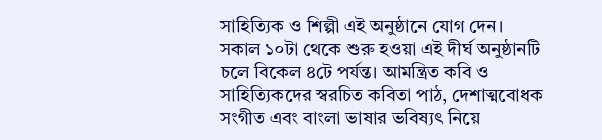সাহিত্যিক ও শিল্পী এই অনুষ্ঠানে যোগ দেন।
সকাল ১০টা থেকে শুরু হওয়া এই দীর্ঘ অনুষ্ঠানটি চলে বিকেল ৪টে পর্যন্ত। আমন্ত্রিত কবি ও সাহিত্যিকদের স্বরচিত কবিতা পাঠ, দেশাত্মবোধক সংগীত এবং বাংলা ভাষার ভবিষ্যৎ নিয়ে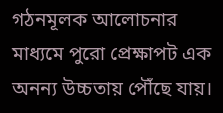গঠনমূলক আলোচনার মাধ্যমে পুরো প্রেক্ষাপট এক অনন্য উচ্চতায় পৌঁছে যায়।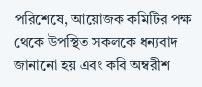পরিশেষে, আয়োজক কমিটির পক্ষ থেকে উপস্থিত সকলকে ধন্যবাদ জানানো হয় এবং কবি অম্বরীশ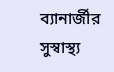ব্যানার্জীর সুস্বাস্থ্য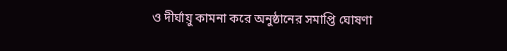ও দীর্ঘায়ু কামনা করে অনুষ্ঠানের সমাপ্তি ঘোষণা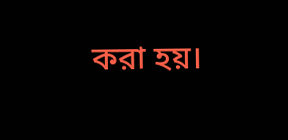করা হয়।